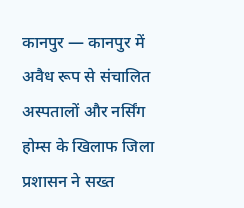कानपुर — कानपुर में अवैध रूप से संचालित अस्पतालों और नर्सिंग होम्स के खिलाफ जिला प्रशासन ने सख्त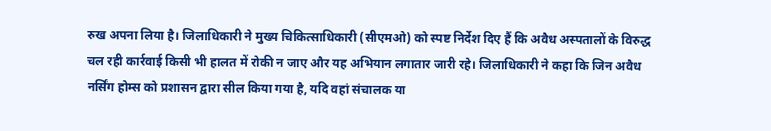रुख अपना लिया है। जिलाधिकारी ने मुख्य चिकित्साधिकारी (सीएमओ) को स्पष्ट निर्देश दिए हैं कि अवैध अस्पतालों के विरुद्ध चल रही कार्रवाई किसी भी हालत में रोकी न जाए और यह अभियान लगातार जारी रहे। जिलाधिकारी ने कहा कि जिन अवैध नर्सिंग होम्स को प्रशासन द्वारा सील किया गया है, यदि वहां संचालक या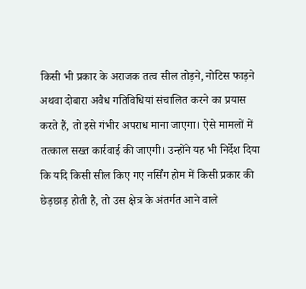किसी भी प्रकार के अराजक तत्व सील तोड़ने, नोटिस फाड़ने अथवा दोबारा अवैध गतिविधियां संचालित करने का प्रयास करते हैं, तो इसे गंभीर अपराध माना जाएगा। ऐसे मामलों में तत्काल सख्त कार्रवाई की जाएगी। उन्होंने यह भी निर्देश दिया कि यदि किसी सील किए गए नर्सिंग होम में किसी प्रकार की छेड़छाड़ होती है, तो उस क्षेत्र के अंतर्गत आने वाले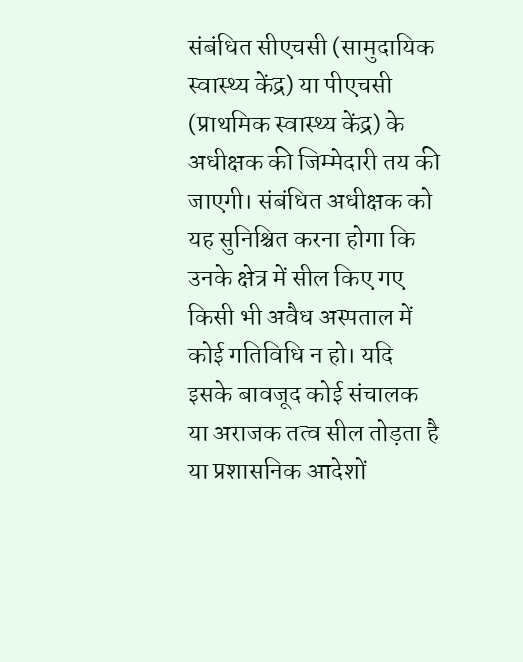संबंधित सीएचसी (सामुदायिक स्वास्थ्य केंद्र) या पीएचसी (प्राथमिक स्वास्थ्य केंद्र) के अधीक्षक की जिम्मेदारी तय की जाएगी। संबंधित अधीक्षक को यह सुनिश्चित करना होगा कि उनके क्षेत्र में सील किए गए किसी भी अवैध अस्पताल में कोई गतिविधि न हो। यदि इसके बावजूद कोई संचालक या अराजक तत्व सील तोड़ता है या प्रशासनिक आदेशों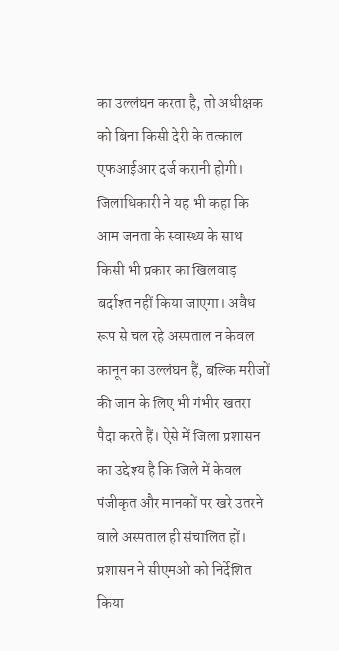का उल्लंघन करता है, तो अधीक्षक को बिना किसी देरी के तत्काल एफआईआर दर्ज करानी होगी।
जिलाधिकारी ने यह भी कहा कि आम जनता के स्वास्थ्य के साथ किसी भी प्रकार का खिलवाड़ बर्दाश्त नहीं किया जाएगा। अवैध रूप से चल रहे अस्पताल न केवल कानून का उल्लंघन हैं, बल्कि मरीजों की जान के लिए भी गंभीर खतरा पैदा करते हैं। ऐसे में जिला प्रशासन का उद्देश्य है कि जिले में केवल पंजीकृत और मानकों पर खरे उतरने वाले अस्पताल ही संचालित हों।
प्रशासन ने सीएमओ को निर्देशित किया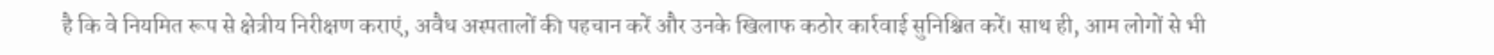है कि वे नियमित रूप से क्षेत्रीय निरीक्षण कराएं, अवैध अस्पतालों की पहचान करें और उनके खिलाफ कठोर कार्रवाई सुनिश्चित करें। साथ ही, आम लोगों से भी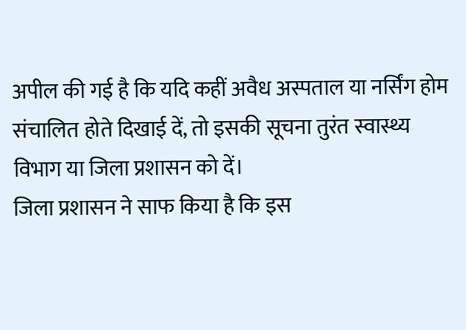अपील की गई है कि यदि कहीं अवैध अस्पताल या नर्सिंग होम संचालित होते दिखाई दें, तो इसकी सूचना तुरंत स्वास्थ्य विभाग या जिला प्रशासन को दें।
जिला प्रशासन ने साफ किया है कि इस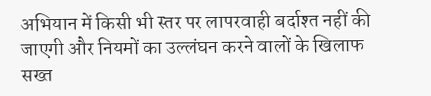अभियान में किसी भी स्तर पर लापरवाही बर्दाश्त नहीं की जाएगी और नियमों का उल्लंघन करने वालों के खिलाफ सख्त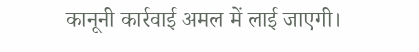कानूनी कार्रवाई अमल में लाई जाएगी।